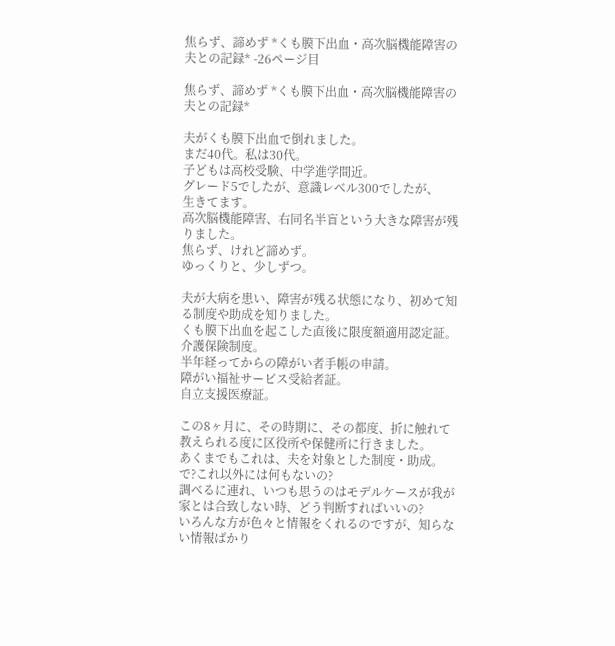焦らず、諦めず *くも膜下出血・高次脳機能障害の夫との記録* -26ページ目

焦らず、諦めず *くも膜下出血・高次脳機能障害の夫との記録*

夫がくも膜下出血で倒れました。
まだ40代。私は30代。
子どもは高校受験、中学進学間近。
グレード5でしたが、意識レベル300でしたが、
生きてます。
高次脳機能障害、右同名半盲という大きな障害が残りました。
焦らず、けれど諦めず。
ゆっくりと、少しずつ。

夫が大病を患い、障害が残る状態になり、初めて知る制度や助成を知りました。
くも膜下出血を起こした直後に限度額適用認定証。
介護保険制度。
半年経ってからの障がい者手帳の申請。
障がい福祉サービス受給者証。
自立支援医療証。

この8ヶ月に、その時期に、その都度、折に触れて教えられる度に区役所や保健所に行きました。
あくまでもこれは、夫を対象とした制度・助成。
で?これ以外には何もないの?
調べるに連れ、いつも思うのはモデルケースが我が家とは合致しない時、どう判断すればいいの?
いろんな方が色々と情報をくれるのですが、知らない情報ばかり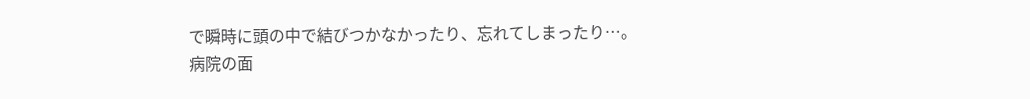で瞬時に頭の中で結びつかなかったり、忘れてしまったり…。
病院の面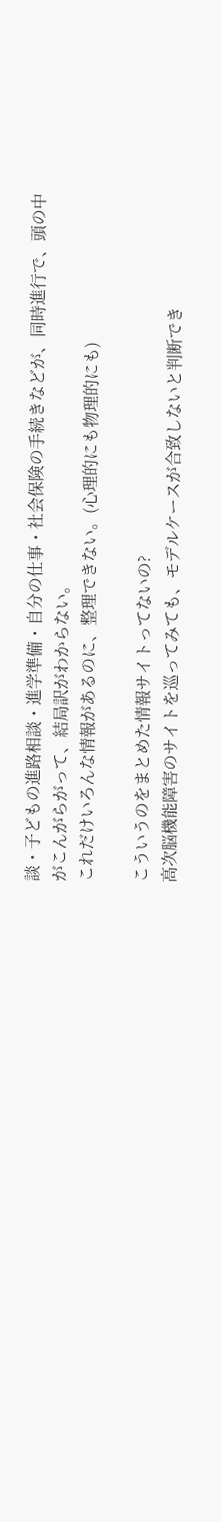談・子どもの進路相談・進学準備・自分の仕事・社会保険の手続きなどが、同時進行で、頭の中がこんがらがって、結局訳がわからない。
これだけいろんな情報があるのに、整理できない。(心理的にも物理的にも)

こういうのをまとめた情報サイトってないの?
高次脳機能障害のサイトを巡ってみても、モデルケースが合致しないと判断でき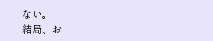ない。
結局、お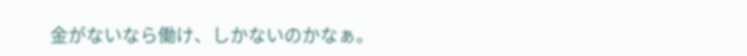金がないなら働け、しかないのかなぁ。